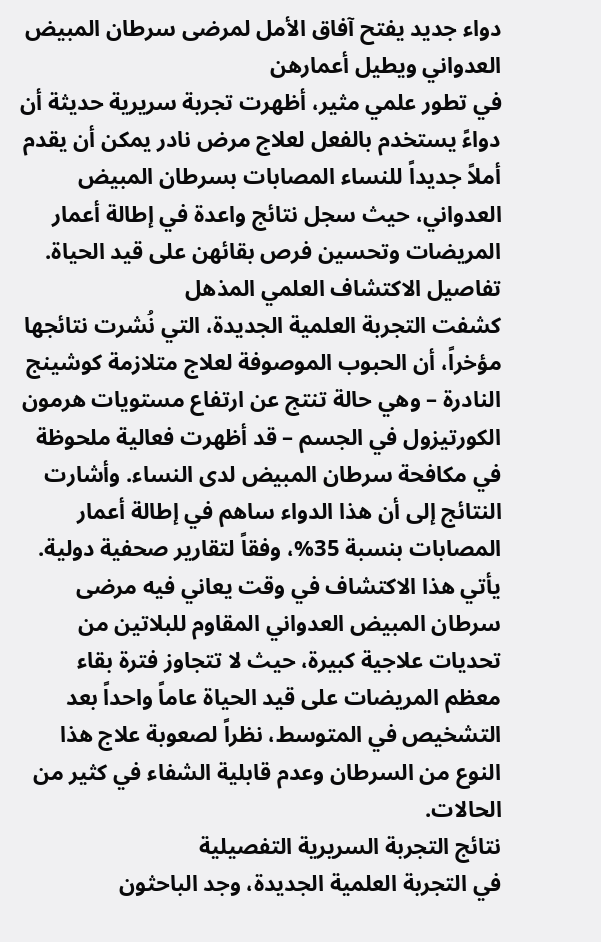دواء جديد يفتح آفاق الأمل لمرضى سرطان المبيض العدواني ويطيل أعمارهن
في تطور علمي مثير، أظهرت تجربة سريرية حديثة أن دواءً يستخدم بالفعل لعلاج مرض نادر يمكن أن يقدم أملاً جديداً للنساء المصابات بسرطان المبيض العدواني، حيث سجل نتائج واعدة في إطالة أعمار المريضات وتحسين فرص بقائهن على قيد الحياة.
تفاصيل الاكتشاف العلمي المذهل
كشفت التجربة العلمية الجديدة، التي نُشرت نتائجها مؤخراً، أن الحبوب الموصوفة لعلاج متلازمة كوشينج النادرة – وهي حالة تنتج عن ارتفاع مستويات هرمون الكورتيزول في الجسم – قد أظهرت فعالية ملحوظة في مكافحة سرطان المبيض لدى النساء. وأشارت النتائج إلى أن هذا الدواء ساهم في إطالة أعمار المصابات بنسبة 35%، وفقاً لتقارير صحفية دولية.
يأتي هذا الاكتشاف في وقت يعاني فيه مرضى سرطان المبيض العدواني المقاوم للبلاتين من تحديات علاجية كبيرة، حيث لا تتجاوز فترة بقاء معظم المريضات على قيد الحياة عاماً واحداً بعد التشخيص في المتوسط، نظراً لصعوبة علاج هذا النوع من السرطان وعدم قابلية الشفاء في كثير من الحالات.
نتائج التجربة السريرية التفصيلية
في التجربة العلمية الجديدة، وجد الباحثون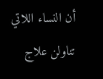أن النساء اللاتي تناولن علاج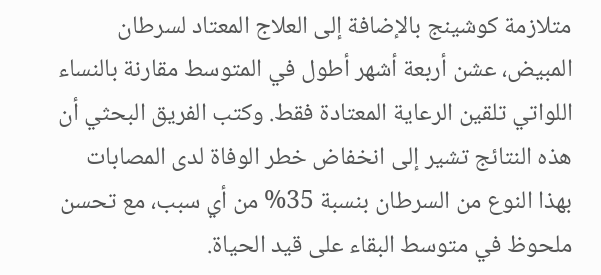متلازمة كوشينج بالإضافة إلى العلاج المعتاد لسرطان المبيض، عشن أربعة أشهر أطول في المتوسط مقارنة بالنساء اللواتي تلقين الرعاية المعتادة فقط. وكتب الفريق البحثي أن هذه النتائج تشير إلى انخفاض خطر الوفاة لدى المصابات بهذا النوع من السرطان بنسبة 35% من أي سبب، مع تحسن ملحوظ في متوسط البقاء على قيد الحياة.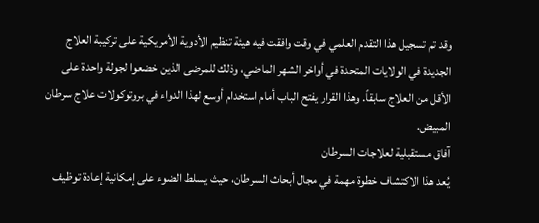وقد تم تسجيل هذا التقدم العلمي في وقت وافقت فيه هيئة تنظيم الأدوية الأمريكية على تركيبة العلاج الجديدة في الولايات المتحدة في أواخر الشهر الماضي، وذلك للمرضى الذين خضعوا لجولة واحدة على الأقل من العلاج سابقاً. وهذا القرار يفتح الباب أمام استخدام أوسع لهذا الدواء في بروتوكولات علاج سرطان المبيض.
آفاق مستقبلية لعلاجات السرطان
يُعد هذا الاكتشاف خطوة مهمة في مجال أبحاث السرطان، حيث يسلط الضوء على إمكانية إعادة توظيف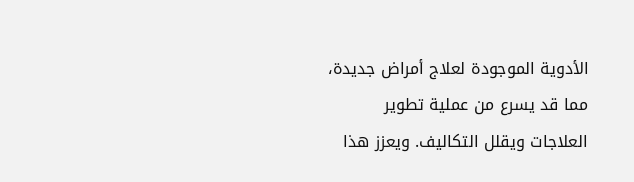الأدوية الموجودة لعلاج أمراض جديدة، مما قد يسرع من عملية تطوير العلاجات ويقلل التكاليف. ويعزز هذا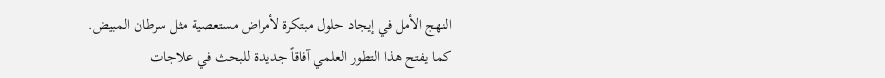النهج الأمل في إيجاد حلول مبتكرة لأمراض مستعصية مثل سرطان المبيض.
كما يفتح هذا التطور العلمي آفاقاً جديدة للبحث في علاجات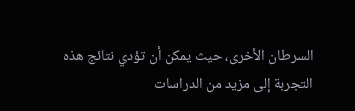السرطان الأخرى، حيث يمكن أن تؤدي نتائج هذه التجربة إلى مزيد من الدراسات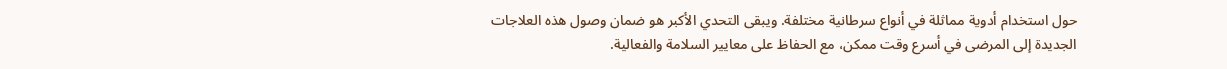حول استخدام أدوية مماثلة في أنواع سرطانية مختلفة. ويبقى التحدي الأكبر هو ضمان وصول هذه العلاجات الجديدة إلى المرضى في أسرع وقت ممكن، مع الحفاظ على معايير السلامة والفعالية.